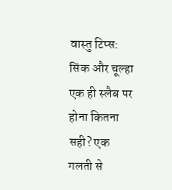वास्तु टिप्स: सिंक और चूल्हा एक ही स्लैब पर होना कितना सही? एक गलती से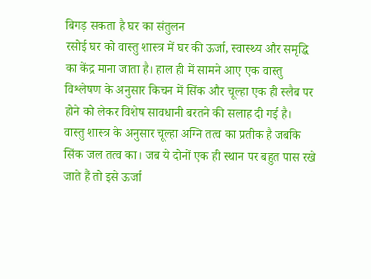बिगड़ सकता है घर का संतुलन
रसोई घर को वास्तु शास्त्र में घर की ऊर्जा, स्वास्थ्य और समृद्धि का केंद्र माना जाता है। हाल ही में सामने आए एक वास्तु विश्लेषण के अनुसार किचन में सिंक और चूल्हा एक ही स्लैब पर होने को लेकर विशेष सावधानी बरतने की सलाह दी गई है।
वास्तु शास्त्र के अनुसार चूल्हा अग्नि तत्व का प्रतीक है जबकि सिंक जल तत्व का। जब ये दोनों एक ही स्थान पर बहुत पास रखे जाते हैं तो इसे ऊर्जा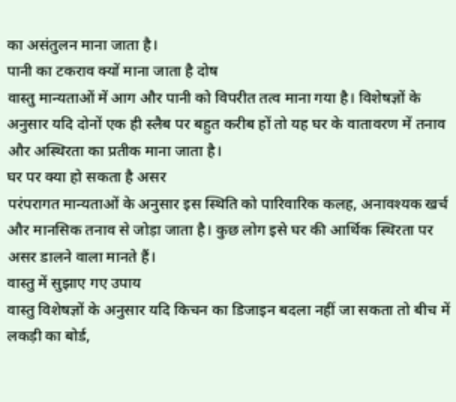का असंतुलन माना जाता है।
पानी का टकराव क्यों माना जाता है दोष
वास्तु मान्यताओं में आग और पानी को विपरीत तत्व माना गया है। विशेषज्ञों के अनुसार यदि दोनों एक ही स्लैब पर बहुत करीब हों तो यह घर के वातावरण में तनाव और अस्थिरता का प्रतीक माना जाता है।
घर पर क्या हो सकता है असर
परंपरागत मान्यताओं के अनुसार इस स्थिति को पारिवारिक कलह, अनावश्यक खर्च और मानसिक तनाव से जोड़ा जाता है। कुछ लोग इसे घर की आर्थिक स्थिरता पर असर डालने वाला मानते हैं।
वास्तु में सुझाए गए उपाय
वास्तु विशेषज्ञों के अनुसार यदि किचन का डिजाइन बदला नहीं जा सकता तो बीच में लकड़ी का बोर्ड,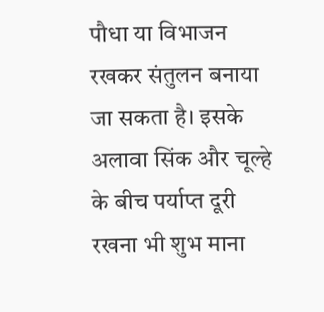पौधा या विभाजन रखकर संतुलन बनाया जा सकता है। इसके अलावा सिंक और चूल्हे के बीच पर्याप्त दूरी रखना भी शुभ माना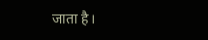जाता है।